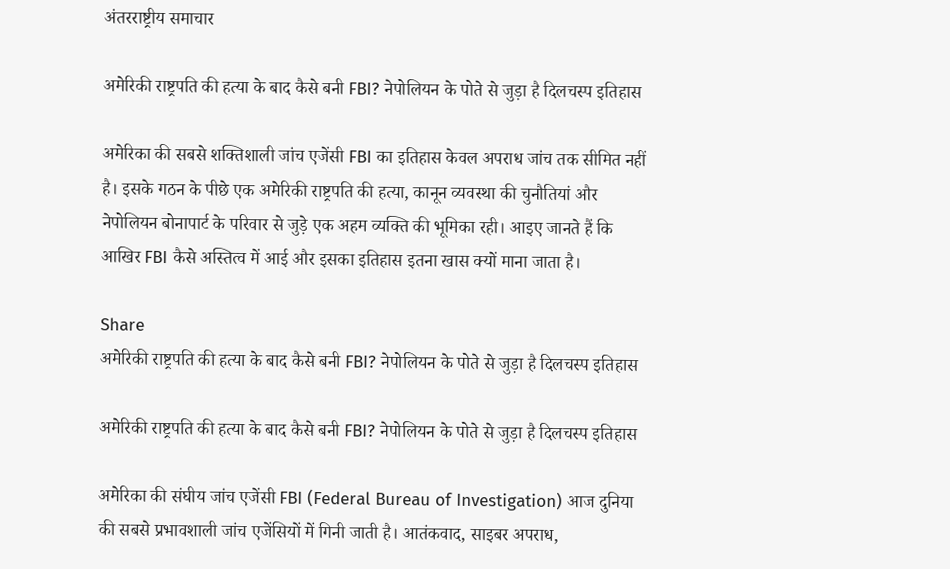अंतरराष्ट्रीय समाचार

अमेरिकी राष्ट्रपति की हत्या के बाद कैसे बनी FBI? नेपोलियन के पोते से जुड़ा है दिलचस्प इतिहास

अमेरिका की सबसे शक्तिशाली जांच एजेंसी FBI का इतिहास केवल अपराध जांच तक सीमित नहीं है। इसके गठन के पीछे एक अमेरिकी राष्ट्रपति की हत्या, कानून व्यवस्था की चुनौतियां और नेपोलियन बोनापार्ट के परिवार से जुड़े एक अहम व्यक्ति की भूमिका रही। आइए जानते हैं कि आखिर FBI कैसे अस्तित्व में आई और इसका इतिहास इतना खास क्यों माना जाता है।

Share
अमेरिकी राष्ट्रपति की हत्या के बाद कैसे बनी FBI? नेपोलियन के पोते से जुड़ा है दिलचस्प इतिहास

अमेरिकी राष्ट्रपति की हत्या के बाद कैसे बनी FBI? नेपोलियन के पोते से जुड़ा है दिलचस्प इतिहास

अमेरिका की संघीय जांच एजेंसी FBI (Federal Bureau of Investigation) आज दुनिया की सबसे प्रभावशाली जांच एजेंसियों में गिनी जाती है। आतंकवाद, साइबर अपराध,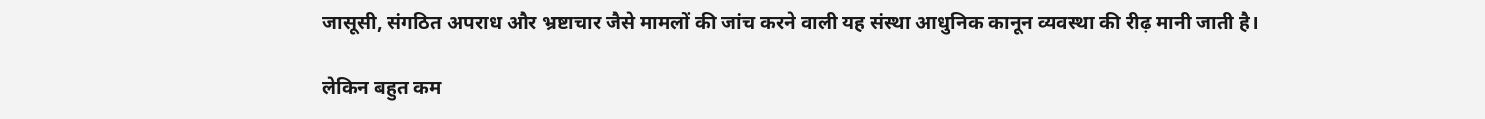जासूसी, संगठित अपराध और भ्रष्टाचार जैसे मामलों की जांच करने वाली यह संस्था आधुनिक कानून व्यवस्था की रीढ़ मानी जाती है।

लेकिन बहुत कम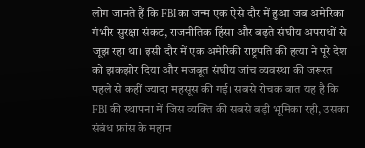लोग जानते हैं कि FBI का जन्म एक ऐसे दौर में हुआ जब अमेरिका गंभीर सुरक्षा संकट, राजनीतिक हिंसा और बढ़ते संघीय अपराधों से जूझ रहा था। इसी दौर में एक अमेरिकी राष्ट्रपति की हत्या ने पूरे देश को झकझोर दिया और मजबूत संघीय जांच व्यवस्था की जरूरत पहले से कहीं ज्यादा महसूस की गई। सबसे रोचक बात यह है कि FBI की स्थापना में जिस व्यक्ति की सबसे बड़ी भूमिका रही, उसका संबंध फ्रांस के महान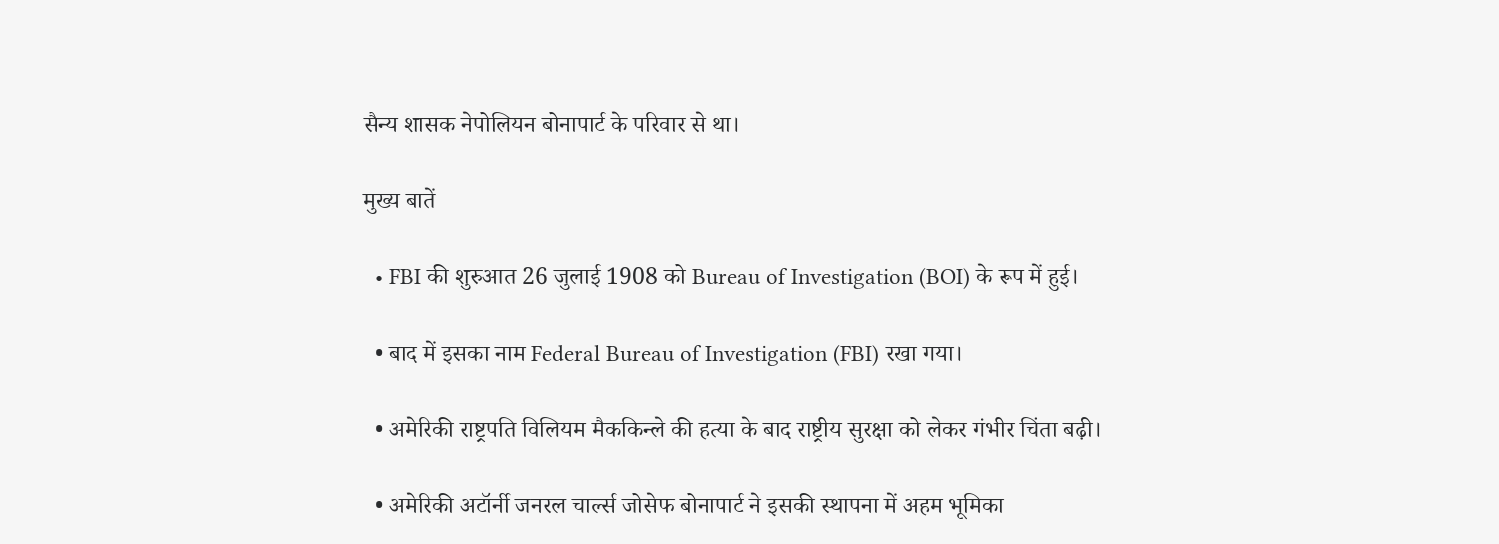सैन्य शासक नेपोलियन बोनापार्ट के परिवार से था।

मुख्य बातें

  • FBI की शुरुआत 26 जुलाई 1908 को Bureau of Investigation (BOI) के रूप में हुई।

  • बाद में इसका नाम Federal Bureau of Investigation (FBI) रखा गया।

  • अमेरिकी राष्ट्रपति विलियम मैककिन्ले की हत्या के बाद राष्ट्रीय सुरक्षा को लेकर गंभीर चिंता बढ़ी।

  • अमेरिकी अटॉर्नी जनरल चार्ल्स जोसेफ बोनापार्ट ने इसकी स्थापना में अहम भूमिका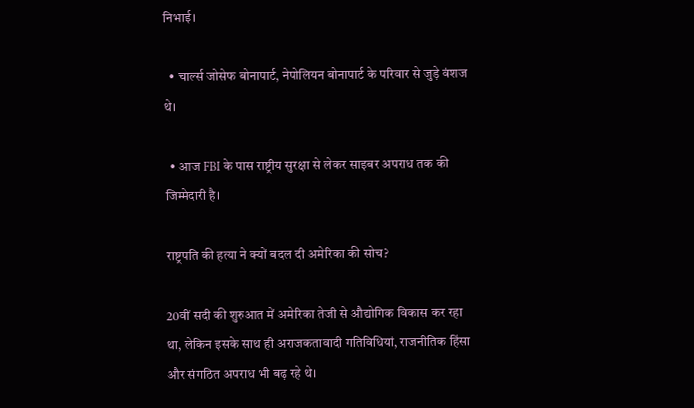निभाई।

  • चार्ल्स जोसेफ बोनापार्ट, नेपोलियन बोनापार्ट के परिवार से जुड़े वंशज थे।

  • आज FBI के पास राष्ट्रीय सुरक्षा से लेकर साइबर अपराध तक की जिम्मेदारी है।

राष्ट्रपति की हत्या ने क्यों बदल दी अमेरिका की सोच?

20वीं सदी की शुरुआत में अमेरिका तेजी से औद्योगिक विकास कर रहा था, लेकिन इसके साथ ही अराजकतावादी गतिविधियां, राजनीतिक हिंसा और संगठित अपराध भी बढ़ रहे थे।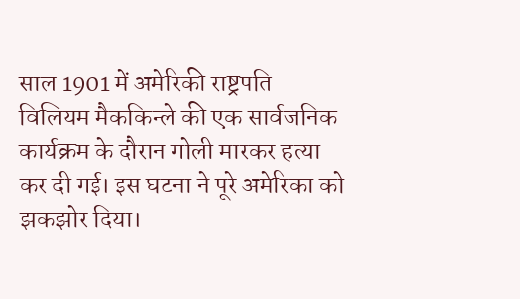साल 1901 में अमेरिकी राष्ट्रपति विलियम मैककिन्ले की एक सार्वजनिक कार्यक्रम के दौरान गोली मारकर हत्या कर दी गई। इस घटना ने पूरे अमेरिका को झकझोर दिया।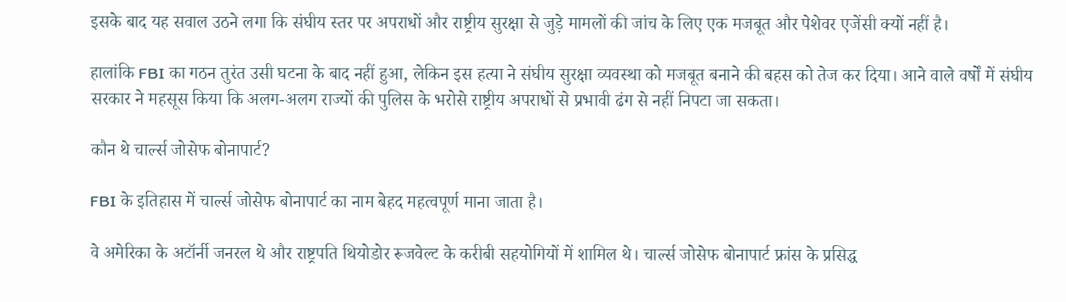इसके बाद यह सवाल उठने लगा कि संघीय स्तर पर अपराधों और राष्ट्रीय सुरक्षा से जुड़े मामलों की जांच के लिए एक मजबूत और पेशेवर एजेंसी क्यों नहीं है।

हालांकि FBI का गठन तुरंत उसी घटना के बाद नहीं हुआ, लेकिन इस हत्या ने संघीय सुरक्षा व्यवस्था को मजबूत बनाने की बहस को तेज कर दिया। आने वाले वर्षों में संघीय सरकार ने महसूस किया कि अलग-अलग राज्यों की पुलिस के भरोसे राष्ट्रीय अपराधों से प्रभावी ढंग से नहीं निपटा जा सकता।

कौन थे चार्ल्स जोसेफ बोनापार्ट?

FBI के इतिहास में चार्ल्स जोसेफ बोनापार्ट का नाम बेहद महत्वपूर्ण माना जाता है।

वे अमेरिका के अटॉर्नी जनरल थे और राष्ट्रपति थियोडोर रूजवेल्ट के करीबी सहयोगियों में शामिल थे। चार्ल्स जोसेफ बोनापार्ट फ्रांस के प्रसिद्ध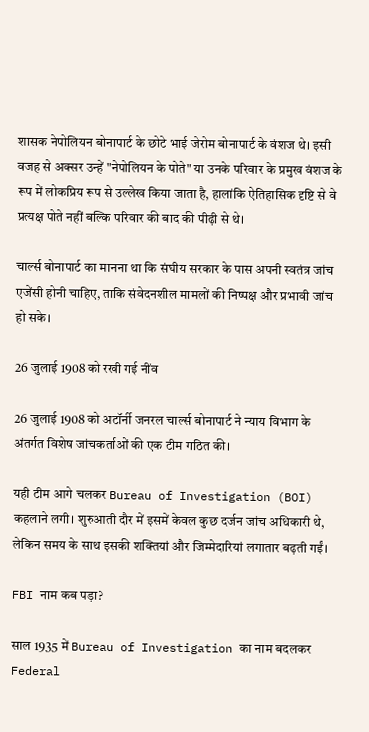शासक नेपोलियन बोनापार्ट के छोटे भाई जेरोम बोनापार्ट के वंशज थे। इसी वजह से अक्सर उन्हें "नेपोलियन के पोते" या उनके परिवार के प्रमुख वंशज के रूप में लोकप्रिय रूप से उल्लेख किया जाता है, हालांकि ऐतिहासिक दृष्टि से वे प्रत्यक्ष पोते नहीं बल्कि परिवार की बाद की पीढ़ी से थे।

चार्ल्स बोनापार्ट का मानना था कि संघीय सरकार के पास अपनी स्वतंत्र जांच एजेंसी होनी चाहिए, ताकि संवेदनशील मामलों की निष्पक्ष और प्रभावी जांच हो सके।

26 जुलाई 1908 को रखी गई नींव

26 जुलाई 1908 को अटॉर्नी जनरल चार्ल्स बोनापार्ट ने न्याय विभाग के अंतर्गत विशेष जांचकर्ताओं की एक टीम गठित की।

यही टीम आगे चलकर Bureau of Investigation (BOI) कहलाने लगी। शुरुआती दौर में इसमें केवल कुछ दर्जन जांच अधिकारी थे, लेकिन समय के साथ इसकी शक्तियां और जिम्मेदारियां लगातार बढ़ती गईं।

FBI नाम कब पड़ा?

साल 1935 में Bureau of Investigation का नाम बदलकर Federal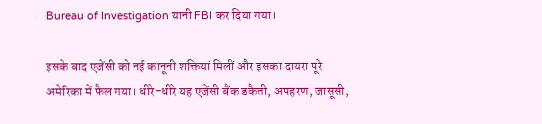Bureau of Investigation यानी FBI कर दिया गया।

इसके बाद एजेंसी को नई कानूनी शक्तियां मिलीं और इसका दायरा पूरे अमेरिका में फैल गया। धीरे-धीरे यह एजेंसी बैंक डकैती, अपहरण, जासूसी,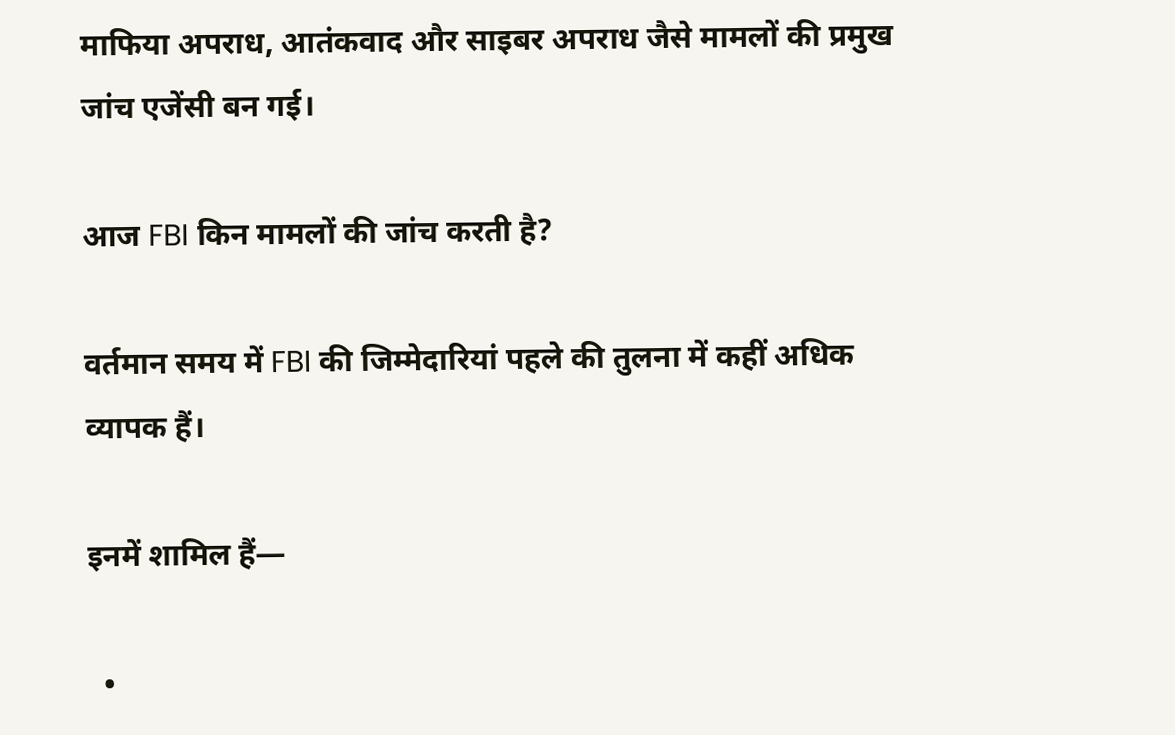माफिया अपराध, आतंकवाद और साइबर अपराध जैसे मामलों की प्रमुख जांच एजेंसी बन गई।

आज FBI किन मामलों की जांच करती है?

वर्तमान समय में FBI की जिम्मेदारियां पहले की तुलना में कहीं अधिक व्यापक हैं।

इनमें शामिल हैं—

  •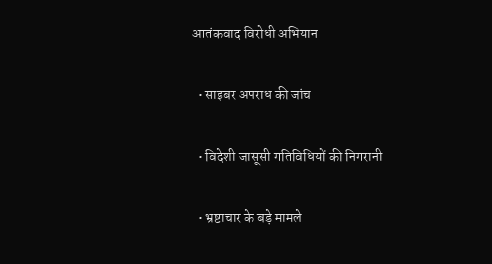आतंकवाद विरोधी अभियान

  • साइबर अपराध की जांच

  • विदेशी जासूसी गतिविधियों की निगरानी

  • भ्रष्टाचार के बड़े मामले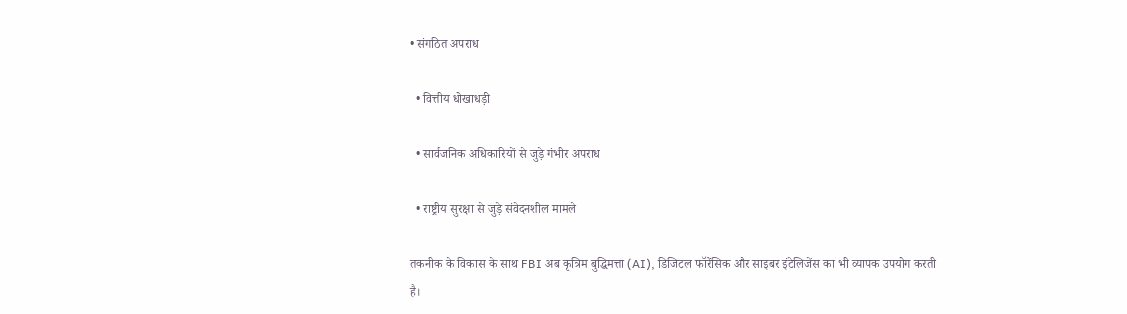• संगठित अपराध

  • वित्तीय धोखाधड़ी

  • सार्वजनिक अधिकारियों से जुड़े गंभीर अपराध

  • राष्ट्रीय सुरक्षा से जुड़े संवेदनशील मामले

तकनीक के विकास के साथ FBI अब कृत्रिम बुद्धिमत्ता (AI), डिजिटल फॉरेंसिक और साइबर इंटेलिजेंस का भी व्यापक उपयोग करती है।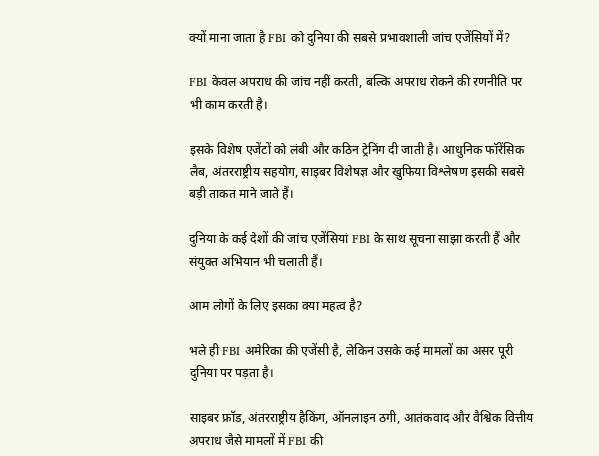क्यों माना जाता है FBI को दुनिया की सबसे प्रभावशाली जांच एजेंसियों में?

FBI केवल अपराध की जांच नहीं करती, बल्कि अपराध रोकने की रणनीति पर भी काम करती है।

इसके विशेष एजेंटों को लंबी और कठिन ट्रेनिंग दी जाती है। आधुनिक फॉरेंसिक लैब, अंतरराष्ट्रीय सहयोग, साइबर विशेषज्ञ और खुफिया विश्लेषण इसकी सबसे बड़ी ताकत माने जाते हैं।

दुनिया के कई देशों की जांच एजेंसियां FBI के साथ सूचना साझा करती हैं और संयुक्त अभियान भी चलाती हैं।

आम लोगों के लिए इसका क्या महत्व है?

भले ही FBI अमेरिका की एजेंसी है, लेकिन उसके कई मामलों का असर पूरी दुनिया पर पड़ता है।

साइबर फ्रॉड, अंतरराष्ट्रीय हैकिंग, ऑनलाइन ठगी, आतंकवाद और वैश्विक वित्तीय अपराध जैसे मामलों में FBI की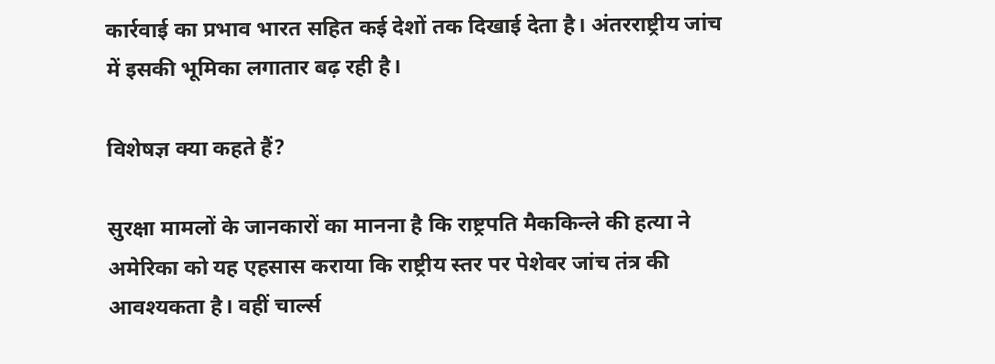कार्रवाई का प्रभाव भारत सहित कई देशों तक दिखाई देता है। अंतरराष्ट्रीय जांच में इसकी भूमिका लगातार बढ़ रही है।

विशेषज्ञ क्या कहते हैं?

सुरक्षा मामलों के जानकारों का मानना है कि राष्ट्रपति मैककिन्ले की हत्या ने अमेरिका को यह एहसास कराया कि राष्ट्रीय स्तर पर पेशेवर जांच तंत्र की आवश्यकता है। वहीं चार्ल्स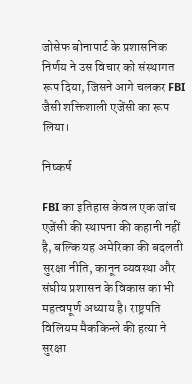जोसेफ बोनापार्ट के प्रशासनिक निर्णय ने उस विचार को संस्थागत रूप दिया, जिसने आगे चलकर FBI जैसी शक्तिशाली एजेंसी का रूप लिया।

निष्कर्ष

FBI का इतिहास केवल एक जांच एजेंसी की स्थापना की कहानी नहीं है, बल्कि यह अमेरिका की बदलती सुरक्षा नीति, कानून व्यवस्था और संघीय प्रशासन के विकास का भी महत्वपूर्ण अध्याय है। राष्ट्रपति विलियम मैककिन्ले की हत्या ने सुरक्षा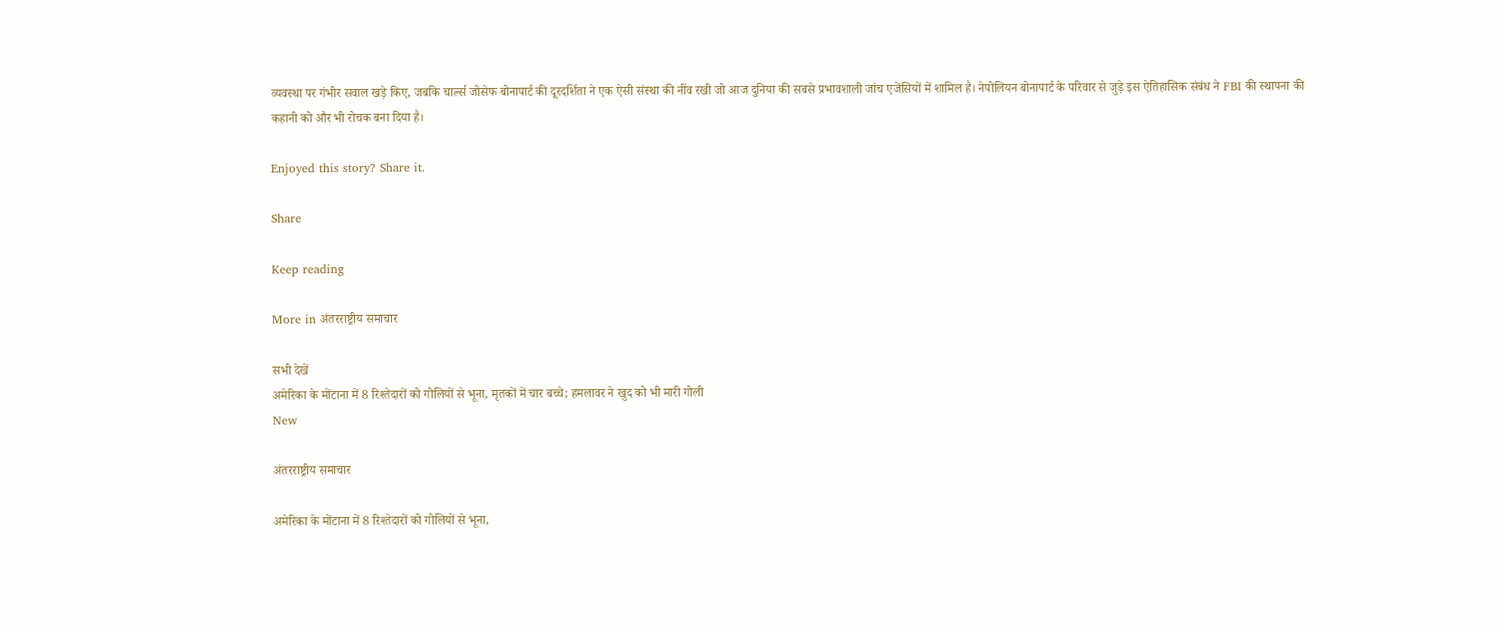व्यवस्था पर गंभीर सवाल खड़े किए, जबकि चार्ल्स जोसेफ बोनापार्ट की दूरदर्शिता ने एक ऐसी संस्था की नींव रखी जो आज दुनिया की सबसे प्रभावशाली जांच एजेंसियों में शामिल है। नेपोलियन बोनापार्ट के परिवार से जुड़े इस ऐतिहासिक संबंध ने FBI की स्थापना की कहानी को और भी रोचक बना दिया है।

Enjoyed this story? Share it.

Share

Keep reading

More in अंतरराष्ट्रीय समाचार

सभी देखें
अमेरिका के मोंटाना में 8 रिश्तेदारों को गोलियों से भूना, मृतकों में चार बच्चे; हमलावर ने खुद को भी मारी गोली
New

अंतरराष्ट्रीय समाचार

अमेरिका के मोंटाना में 8 रिश्तेदारों को गोलियों से भूना,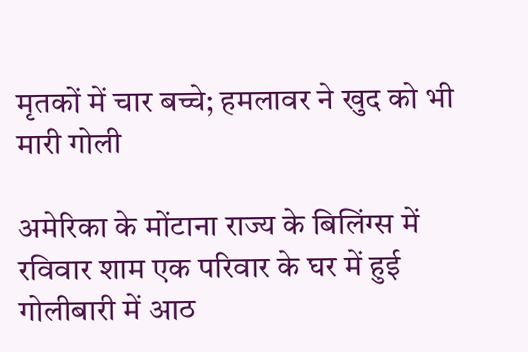मृतकों में चार बच्चे; हमलावर ने खुद को भी मारी गोली

अमेरिका के मोंटाना राज्य के बिलिंग्स में रविवार शाम एक परिवार के घर में हुई गोलीबारी में आठ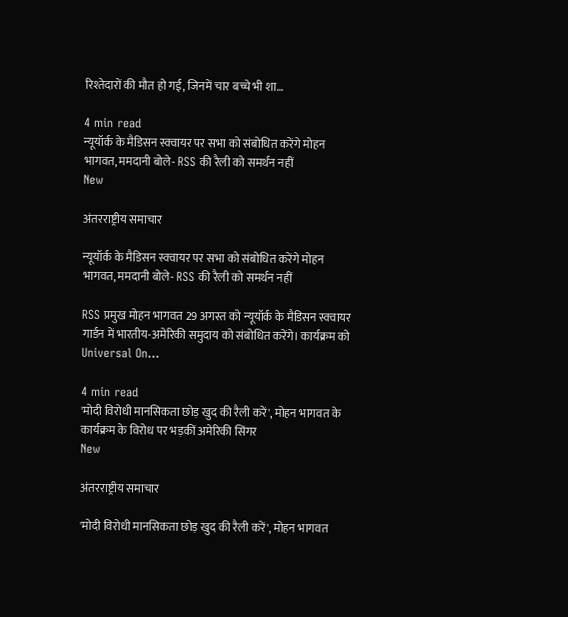रिश्तेदारों की मौत हो गई, जिनमें चार बच्चे भी शा…

4 min read
न्यूयॉर्क के मैडिसन स्क्वायर पर सभा को संबोधित करेंगे मोहन भागवत, ममदानी बोले- RSS की रैली को समर्थन नहीं
New

अंतरराष्ट्रीय समाचार

न्यूयॉर्क के मैडिसन स्क्वायर पर सभा को संबोधित करेंगे मोहन भागवत, ममदानी बोले- RSS की रैली को समर्थन नहीं

RSS प्रमुख मोहन भागवत 29 अगस्त को न्यूयॉर्क के मैडिसन स्क्वायर गार्डन में भारतीय-अमेरिकी समुदाय को संबोधित करेंगे। कार्यक्रम को Universal On…

4 min read
'मोदी विरोधी मानसिकता छोड़ खुद की रैली करें', मोहन भागवत के कार्यक्रम के विरोध पर भड़कीं अमेरिकी सिंगर
New

अंतरराष्ट्रीय समाचार

'मोदी विरोधी मानसिकता छोड़ खुद की रैली करें', मोहन भागवत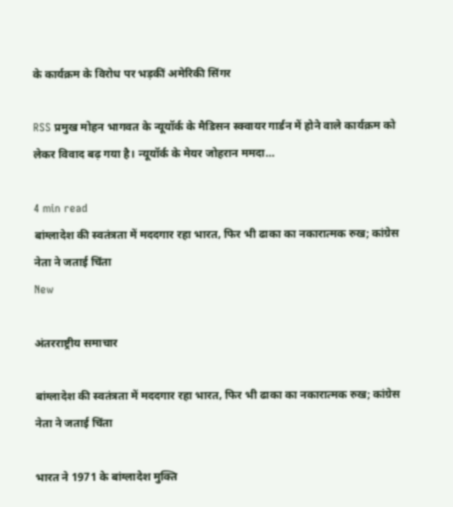के कार्यक्रम के विरोध पर भड़कीं अमेरिकी सिंगर

RSS प्रमुख मोहन भागवत के न्यूयॉर्क के मैडिसन स्क्वायर गार्डन में होने वाले कार्यक्रम को लेकर विवाद बढ़ गया है। न्यूयॉर्क के मेयर जोहरान ममदा…

4 min read
बांग्लादेश की स्वतंत्रता में मददगार रहा भारत, फिर भी ढाका का नकारात्मक रुख; कांग्रेस नेता ने जताई चिंता
New

अंतरराष्ट्रीय समाचार

बांग्लादेश की स्वतंत्रता में मददगार रहा भारत, फिर भी ढाका का नकारात्मक रुख; कांग्रेस नेता ने जताई चिंता

भारत ने 1971 के बांग्लादेश मुक्ति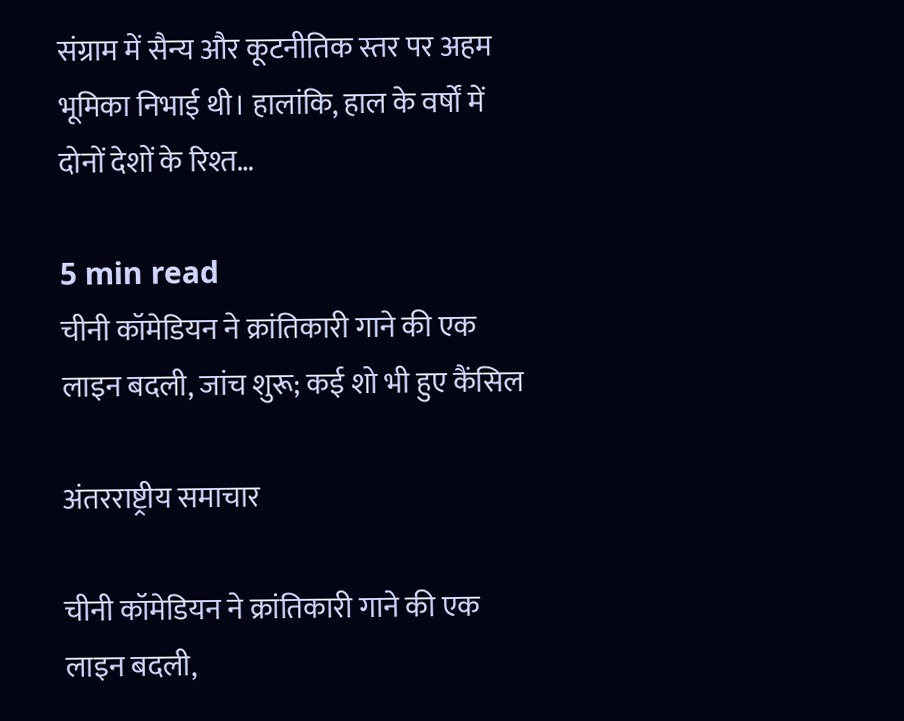संग्राम में सैन्य और कूटनीतिक स्तर पर अहम भूमिका निभाई थी। हालांकि, हाल के वर्षों में दोनों देशों के रिश्त…

5 min read
चीनी कॉमेडियन ने क्रांतिकारी गाने की एक लाइन बदली, जांच शुरू; कई शो भी हुए कैंसिल

अंतरराष्ट्रीय समाचार

चीनी कॉमेडियन ने क्रांतिकारी गाने की एक लाइन बदली,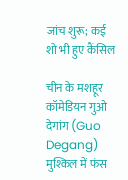जांच शुरू; कई शो भी हुए कैंसिल

चीन के मशहूर कॉमेडियन गुओ देगांग (Guo Degang) मुश्किल में फंस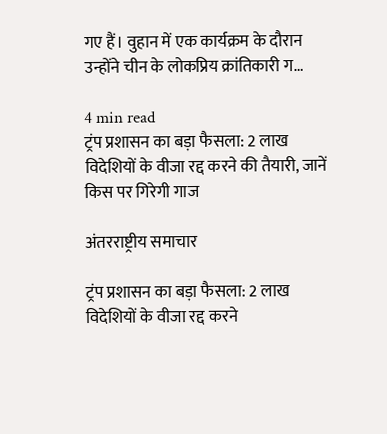गए हैं। वुहान में एक कार्यक्रम के दौरान उन्होंने चीन के लोकप्रिय क्रांतिकारी ग…

4 min read
ट्रंप प्रशासन का बड़ा फैसला: 2 लाख विदेशियों के वीजा रद्द करने की तैयारी, जानें किस पर गिरेगी गाज

अंतरराष्ट्रीय समाचार

ट्रंप प्रशासन का बड़ा फैसला: 2 लाख विदेशियों के वीजा रद्द करने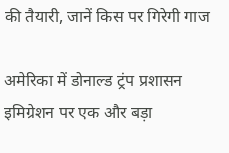की तैयारी, जानें किस पर गिरेगी गाज

अमेरिका में डोनाल्ड ट्रंप प्रशासन इमिग्रेशन पर एक और बड़ा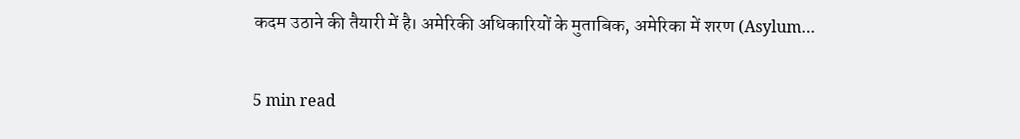कदम उठाने की तैयारी में है। अमेरिकी अधिकारियों के मुताबिक, अमेरिका में शरण (Asylum…

5 min read